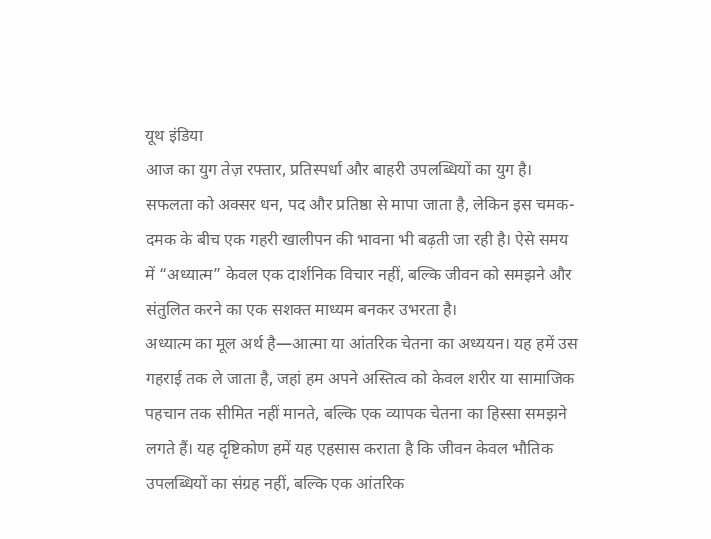यूथ इंडिया
आज का युग तेज़ रफ्तार, प्रतिस्पर्धा और बाहरी उपलब्धियों का युग है। सफलता को अक्सर धन, पद और प्रतिष्ठा से मापा जाता है, लेकिन इस चमक-दमक के बीच एक गहरी खालीपन की भावना भी बढ़ती जा रही है। ऐसे समय में “अध्यात्म” केवल एक दार्शनिक विचार नहीं, बल्कि जीवन को समझने और संतुलित करने का एक सशक्त माध्यम बनकर उभरता है।
अध्यात्म का मूल अर्थ है—आत्मा या आंतरिक चेतना का अध्ययन। यह हमें उस गहराई तक ले जाता है, जहां हम अपने अस्तित्व को केवल शरीर या सामाजिक पहचान तक सीमित नहीं मानते, बल्कि एक व्यापक चेतना का हिस्सा समझने लगते हैं। यह दृष्टिकोण हमें यह एहसास कराता है कि जीवन केवल भौतिक उपलब्धियों का संग्रह नहीं, बल्कि एक आंतरिक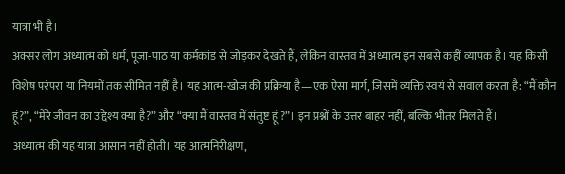यात्रा भी है।
अक्सर लोग अध्यात्म को धर्म, पूजा-पाठ या कर्मकांड से जोड़कर देखते हैं, लेकिन वास्तव में अध्यात्म इन सबसे कहीं व्यापक है। यह किसी विशेष परंपरा या नियमों तक सीमित नहीं है। यह आत्म-खोज की प्रक्रिया है—एक ऐसा मार्ग, जिसमें व्यक्ति स्वयं से सवाल करता है: “मैं कौन हूं?”, “मेरे जीवन का उद्देश्य क्या है?” और “क्या मैं वास्तव में संतुष्ट हूं?”। इन प्रश्नों के उत्तर बाहर नहीं, बल्कि भीतर मिलते हैं।
अध्यात्म की यह यात्रा आसान नहीं होती। यह आत्मनिरीक्षण,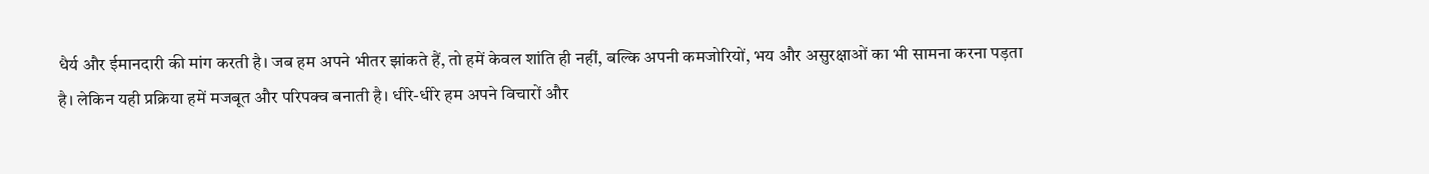धैर्य और ईमानदारी की मांग करती है। जब हम अपने भीतर झांकते हैं, तो हमें केवल शांति ही नहीं, बल्कि अपनी कमजोरियों, भय और असुरक्षाओं का भी सामना करना पड़ता है। लेकिन यही प्रक्रिया हमें मजबूत और परिपक्व बनाती है। धीरे-धीरे हम अपने विचारों और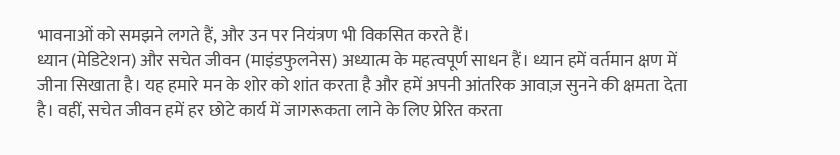भावनाओं को समझने लगते हैं, और उन पर नियंत्रण भी विकसित करते हैं।
ध्यान (मेडिटेशन) और सचेत जीवन (माइंडफुलनेस) अध्यात्म के महत्वपूर्ण साधन हैं। ध्यान हमें वर्तमान क्षण में जीना सिखाता है। यह हमारे मन के शोर को शांत करता है और हमें अपनी आंतरिक आवाज़ सुनने की क्षमता देता है। वहीं, सचेत जीवन हमें हर छोटे कार्य में जागरूकता लाने के लिए प्रेरित करता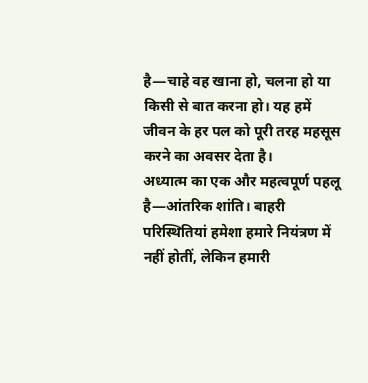है—चाहे वह खाना हो, चलना हो या किसी से बात करना हो। यह हमें जीवन के हर पल को पूरी तरह महसूस करने का अवसर देता है।
अध्यात्म का एक और महत्वपूर्ण पहलू है—आंतरिक शांति। बाहरी परिस्थितियां हमेशा हमारे नियंत्रण में नहीं होतीं, लेकिन हमारी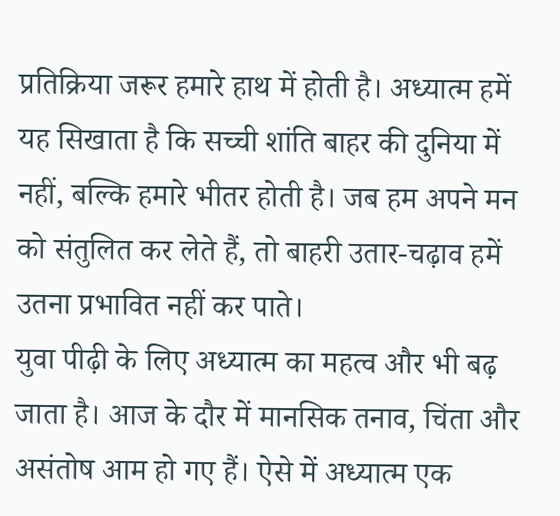प्रतिक्रिया जरूर हमारे हाथ में होती है। अध्यात्म हमें यह सिखाता है कि सच्ची शांति बाहर की दुनिया में नहीं, बल्कि हमारे भीतर होती है। जब हम अपने मन को संतुलित कर लेते हैं, तो बाहरी उतार-चढ़ाव हमें उतना प्रभावित नहीं कर पाते।
युवा पीढ़ी के लिए अध्यात्म का महत्व और भी बढ़ जाता है। आज के दौर में मानसिक तनाव, चिंता और असंतोष आम हो गए हैं। ऐसे में अध्यात्म एक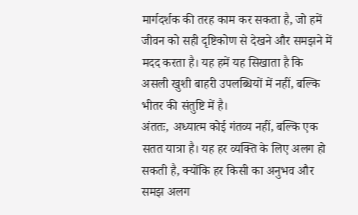मार्गदर्शक की तरह काम कर सकता है, जो हमें जीवन को सही दृष्टिकोण से देखने और समझने में मदद करता है। यह हमें यह सिखाता है कि असली खुशी बाहरी उपलब्धियों में नहीं, बल्कि भीतर की संतुष्टि में है।
अंततः, अध्यात्म कोई गंतव्य नहीं, बल्कि एक सतत यात्रा है। यह हर व्यक्ति के लिए अलग हो सकती है, क्योंकि हर किसी का अनुभव और समझ अलग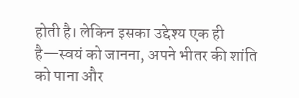होती है। लेकिन इसका उद्देश्य एक ही है—स्वयं को जानना, अपने भीतर की शांति को पाना और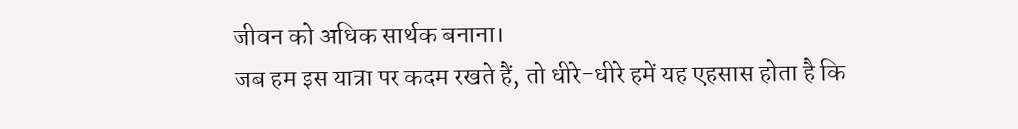जीवन को अधिक सार्थक बनाना।
जब हम इस यात्रा पर कदम रखते हैं, तो धीरे-धीरे हमें यह एहसास होता है कि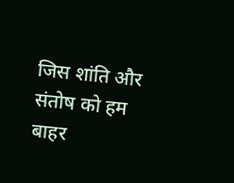जिस शांति और संतोष को हम बाहर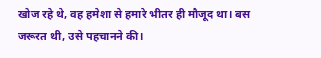खोज रहे थे, वह हमेशा से हमारे भीतर ही मौजूद था। बस जरूरत थी, उसे पहचानने की।